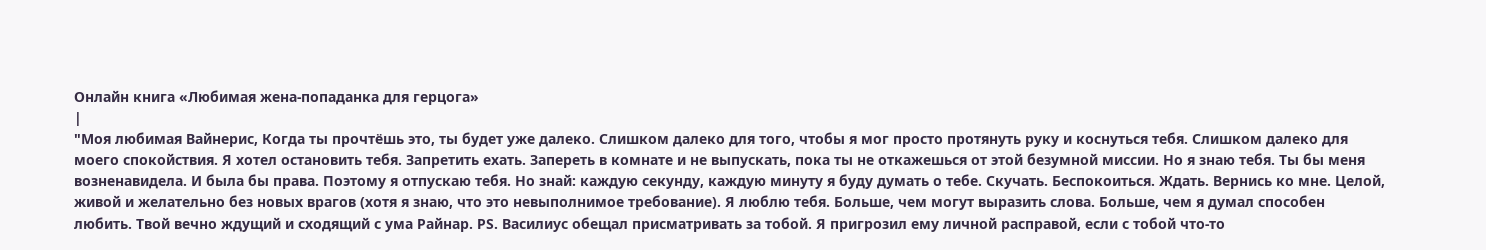Онлайн книга «Любимая жена-попаданка для герцога»
|
"Моя любимая Вайнерис, Когда ты прочтёшь это, ты будет уже далеко. Слишком далеко для того, чтобы я мог просто протянуть руку и коснуться тебя. Слишком далеко для моего спокойствия. Я хотел остановить тебя. Запретить ехать. Запереть в комнате и не выпускать, пока ты не откажешься от этой безумной миссии. Но я знаю тебя. Ты бы меня возненавидела. И была бы права. Поэтому я отпускаю тебя. Но знай: каждую секунду, каждую минуту я буду думать о тебе. Скучать. Беспокоиться. Ждать. Вернись ко мне. Целой, живой и желательно без новых врагов (хотя я знаю, что это невыполнимое требование). Я люблю тебя. Больше, чем могут выразить слова. Больше, чем я думал способен любить. Твой вечно ждущий и сходящий с ума Райнар. РS. Василиус обещал присматривать за тобой. Я пригрозил ему личной расправой, если с тобой что-то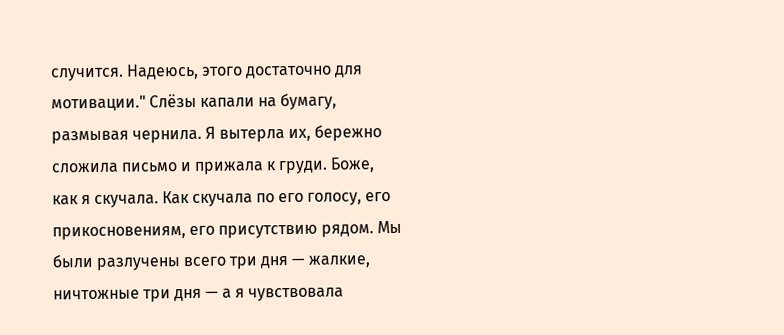случится. Надеюсь, этого достаточно для мотивации." Слёзы капали на бумагу, размывая чернила. Я вытерла их, бережно сложила письмо и прижала к груди. Боже, как я скучала. Как скучала по его голосу, его прикосновениям, его присутствию рядом. Мы были разлучены всего три дня — жалкие, ничтожные три дня — а я чувствовала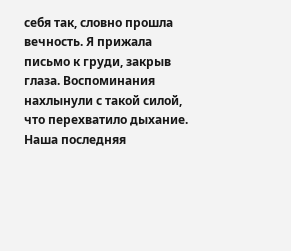себя так, словно прошла вечность. Я прижала письмо к груди, закрыв глаза. Воспоминания нахлынули с такой силой, что перехватило дыхание. Наша последняя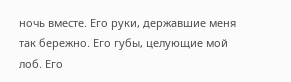ночь вместе. Его руки, державшие меня так бережно. Его губы, целующие мой лоб. Его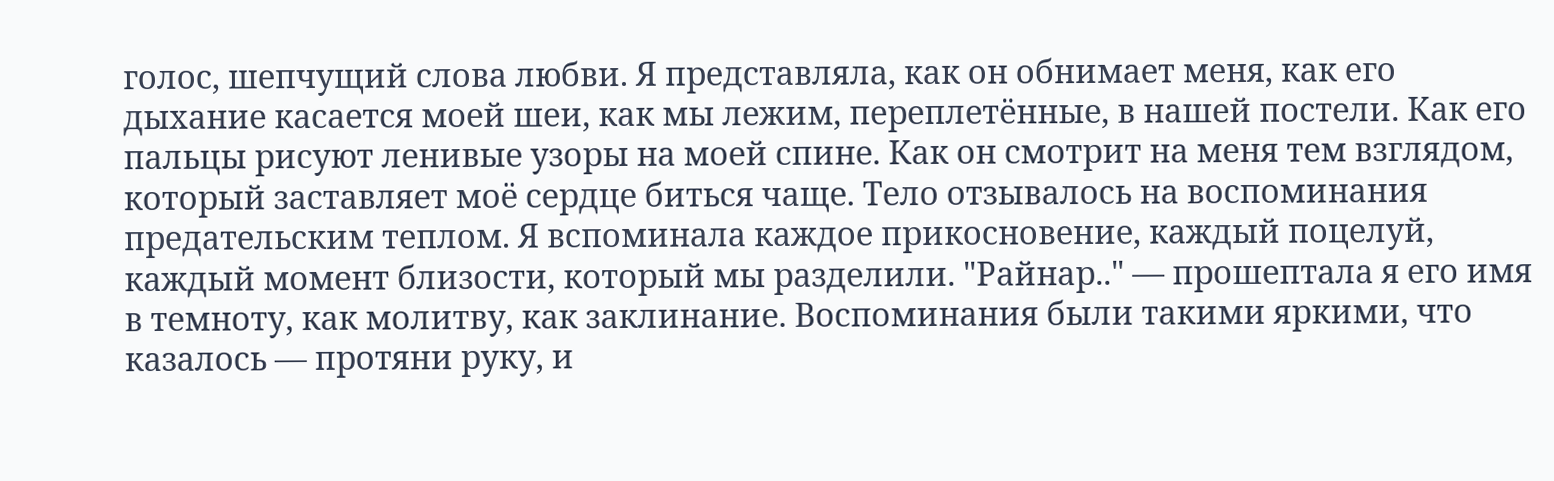голос, шепчущий слова любви. Я представляла, как он обнимает меня, как его дыхание касается моей шеи, как мы лежим, переплетённые, в нашей постели. Как его пальцы рисуют ленивые узоры на моей спине. Как он смотрит на меня тем взглядом, который заставляет моё сердце биться чаще. Тело отзывалось на воспоминания предательским теплом. Я вспоминала каждое прикосновение, каждый поцелуй, каждый момент близости, который мы разделили. "Райнар.." — прошептала я его имя в темноту, как молитву, как заклинание. Воспоминания были такими яркими, что казалось — протяни руку, и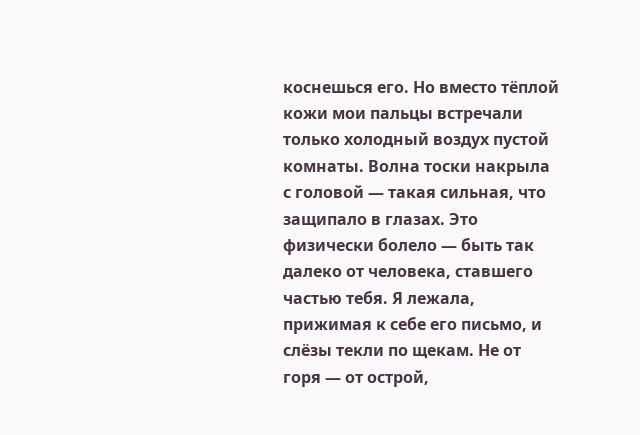коснешься его. Но вместо тёплой кожи мои пальцы встречали только холодный воздух пустой комнаты. Волна тоски накрыла с головой — такая сильная, что защипало в глазах. Это физически болело — быть так далеко от человека, ставшего частью тебя. Я лежала, прижимая к себе его письмо, и слёзы текли по щекам. Не от горя — от острой,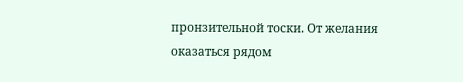пронзительной тоски. От желания оказаться рядом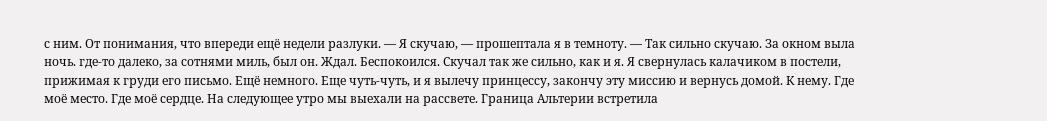с ним. От понимания, что впереди ещё недели разлуки. — Я скучаю, — прошептала я в темноту. — Так сильно скучаю. За окном выла ночь. где-то далеко, за сотнями миль, был он. Ждал. Беспокоился. Скучал так же сильно, как и я. Я свернулась калачиком в постели, прижимая к груди его письмо. Ещё немного. Еще чуть-чуть, и я вылечу принцессу, закончу эту миссию и вернусь домой. К нему. Где моё место. Где моё сердце. На следующее утро мы выехали на рассвете. Граница Альтерии встретила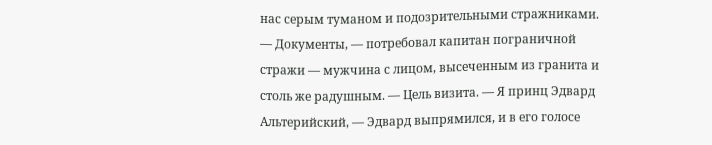нас серым туманом и подозрительными стражниками. — Документы, — потребовал капитан пограничной стражи — мужчина с лицом, высеченным из гранита и столь же радушным. — Цель визита. — Я принц Эдвард Альтерийский, — Эдвард выпрямился, и в его голосе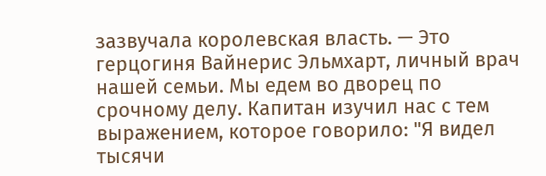зазвучала королевская власть. — Это герцогиня Вайнерис Эльмхарт, личный врач нашей семьи. Мы едем во дворец по срочному делу. Капитан изучил нас с тем выражением, которое говорило: "Я видел тысячи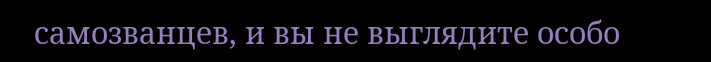самозванцев, и вы не выглядите особо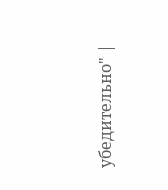убедительно" |